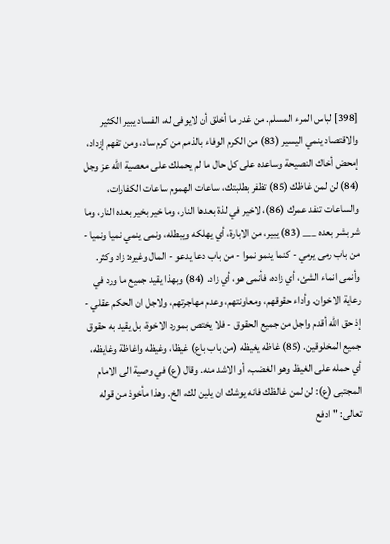[398] لباس المرء المسلم. من غدر ما أخلق أن لايوفى له، الفساد يبير الكثير والاقتصاد ينمي اليسير (83) من الكرم الوفاء بالذمم من كرم ساد، ومن تفهم إزداد، إمحض أخاك النصيحة وساعده على كل حال ما لم يحملك على معصية الله عز وجل (84) لن لمن غاظك (85) تظفر بطلبتك، ساعات الهموم ساعات الكفارات، والساعات تنفد عمرك (86)، لاخير في لذة بعدها النار، وما خير بخير بعده النار، وما شر بشر بعده ___ (83) يبير، من الابارة، أي يهلكه ويبطله، ونمى ينمي نميا ونميا - من باب رمى يرمي - كنما ينمو نموا - من باب دعا يدعو - المال وغيره: زاد وكثر. وأنمى انماء الشئ، أي زاده، فأنمى هو، أي زاد. (84) وبهذا يقيد جميع ما ورد في رعاية الاخوان. وأداء حقوقهم، ومعاونتهم، وعدم مهاجرتهم، ولاجل ان الحكم عقلي - إذ حق الله أقدم واجل من جميع الحقوق - فلا يختص بمورد الاخوة، بل يقيد به حقوق جميع المخلوقين. (85) غاظه يغيظه (من باب باع) غيظا، وغيظه واغاظة وغايظه، أي حمله على الغيظ وهو الغضب، أو الاشد منه. وقال (ع) في وصية الى الامام المجتبى (ع): لن لمن غالظك فانه يوشك ان يلين لك، الخ. وهذا مأخوذ من قوله تعالى: " ادفع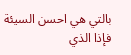بالتي هي احسن السيئة فإذا الذي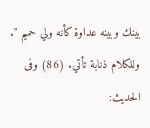بينك وبينه عداوة كأنه ولي حميم ". وللكلام ذنابة تأتي. (86) وفى الحديث: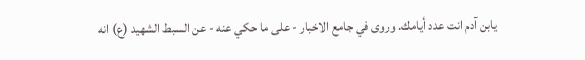يابن آدم انت عدد أيامك. وروى في جامع الاخبار - على ما حكي عنه - عن السبط الشهيد (ع) انه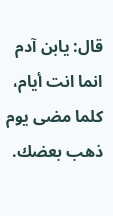قال: يابن آدم انما انت أيام، كلما مضى يوم ذهب بعضك.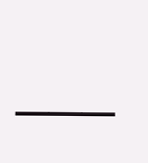___